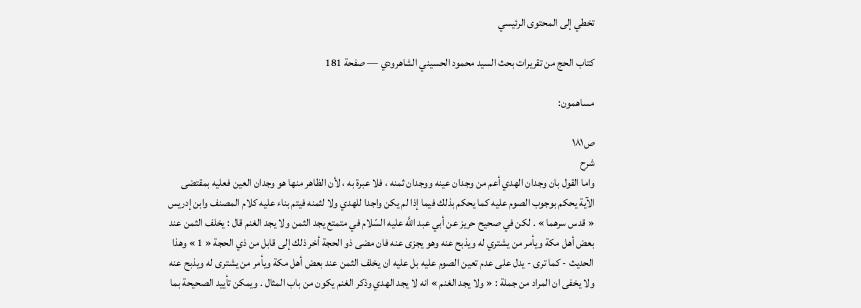تخطي إلى المحتوى الرئيسي

كتاب الحج من تقريرات بحث السيد محمود الحسيني الشاهرودي — صفحة 181

مساهمون:

ص١٨١
شرح
واما القول بان وجدان الهدي أعم من وجدان عينه ووجدان ثمنه ، فلا عبرة به ، لأن الظاهر منها هو وجدان العين فعليه بمقتضى الآية يحكم بوجوب الصوم عليه كما يحكم بذلك فيما إذا لم يكن واجدا للهدي ولا لثمنه فيتم بناء عليه كلام المصنف وابن إدريس « قدس سرهما » . لكن في صحيح حريز عن أبي عبد اللَّه عليه السّلام في متمتع يجد الثمن ولا يجد الغنم قال : يخلف الثمن عند بعض أهل مكة ويأمر من يشتري له ويذبح عنه وهو يجزى عنه فان مضى ذو الحجة أخر ذلك إلى قابل من ذي الحجة « 1 » وهذا الحديث - كما ترى - يدل على عدم تعين الصوم عليه بل عليه ان يخلف الثمن عند بعض أهل مكة ويأمر من يشترى له ويذبح عنه ولا يخفى ان المراد من جملة : « ولا يجد الغنم » انه لا يجد الهدي وذكر الغنم يكون من باب المثال . ويمكن تأييد الصحيحة بما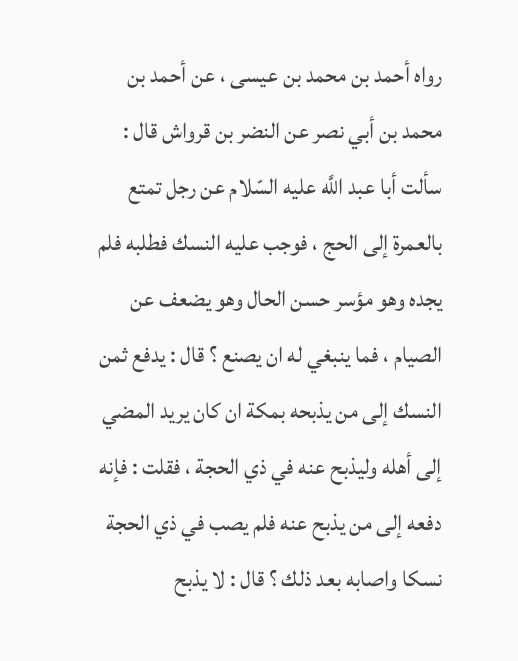رواه أحمد بن محمد بن عيسى ، عن أحمد بن محمد بن أبي نصر عن النضر بن قرواش قال : سألت أبا عبد اللَّه عليه السّلام عن رجل تمتع بالعمرة إلى الحج ، فوجب عليه النسك فطلبه فلم يجده وهو مؤسر حسن الحال وهو يضعف عن الصيام ، فما ينبغي له ان يصنع ؟ قال : يدفع ثمن النسك إلى من يذبحه بمكة ان كان يريد المضي إلى أهله وليذبح عنه في ذي الحجة ، فقلت : فإنه دفعه إلى من يذبح عنه فلم يصب في ذي الحجة نسكا واصابه بعد ذلك ؟ قال : لا يذبح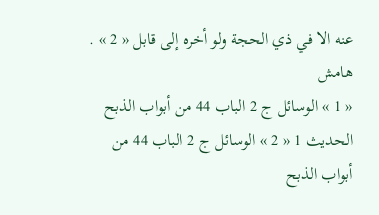عنه الا في ذي الحجة ولو أخره إلى قابل « 2 » .
هامش
« 1 » الوسائل ج 2 الباب 44 من أبواب الذبح الحديث 1 « 2 » الوسائل ج 2 الباب 44 من أبواب الذبح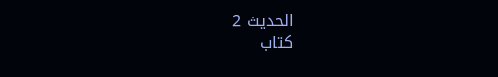الحديث 2
كتاب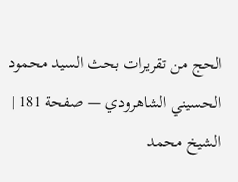الحج من تقريرات بحث السيد محمود الحسيني الشاهرودي — صفحة 181 | الشيخ محمد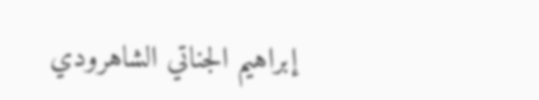إبراهيم الجناتي الشاهرودي